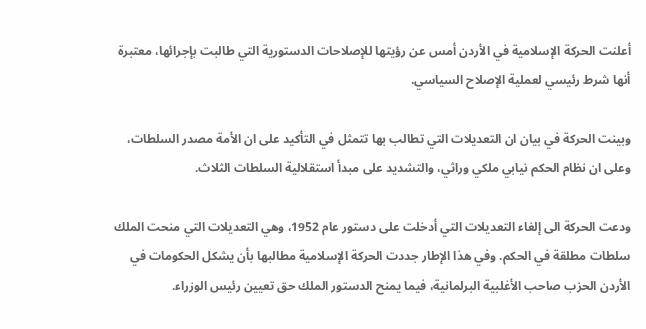أعلنت الحركة الإسلامية في الأردن أمس عن رؤيتها للإصلاحات الدستورية التي طالبت بإجرائها، معتبرة أنها شرط رئيسي لعملية الإصلاح السياسي.

وبينت الحركة في بيان ان التعديلات التي تطالب بها تتمثل في التأكيد على ان الأمة مصدر السلطات، وعلى ان نظام الحكم نيابي ملكي وراثي، والتشديد على مبدأ استقلالية السلطات الثلاث.

ودعت الحركة الى إلغاء التعديلات التي أدخلت على دستور عام 1952، وهي التعديلات التي منحت الملك سلطات مطلقة في الحكم. وفي هذا الإطار جددت الحركة الإسلامية مطالبها بأن يشكل الحكومات في الأردن الحزب صاحب الأغلبية البرلمانية، فيما يمنح الدستور الملك حق تعيين رئيس الوزراء.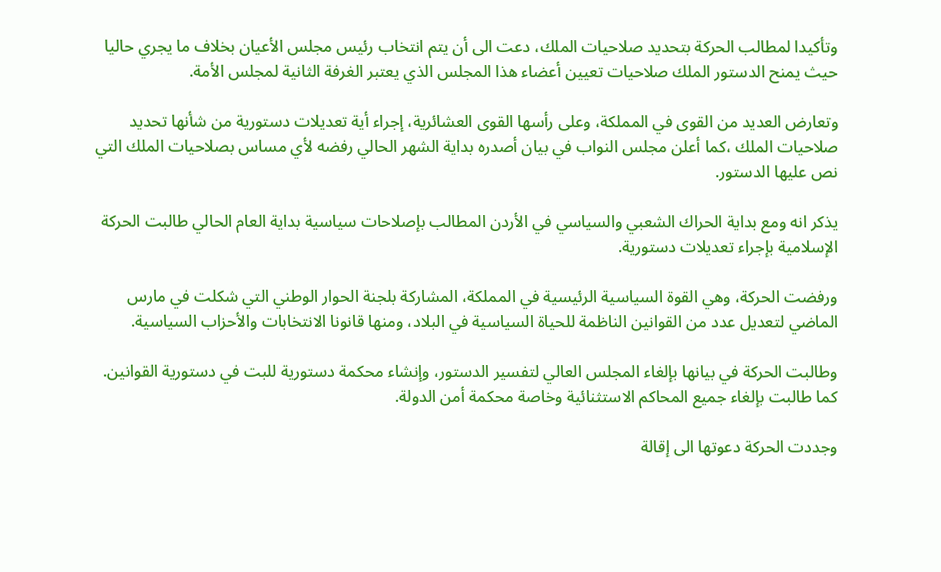وتأكيدا لمطالب الحركة بتحديد صلاحيات الملك، دعت الى أن يتم انتخاب رئيس مجلس الأعيان بخلاف ما يجري حاليا حيث يمنح الدستور الملك صلاحيات تعيين أعضاء هذا المجلس الذي يعتبر الغرفة الثانية لمجلس الأمة.

وتعارض العديد من القوى في المملكة، وعلى رأسها القوى العشائرية، إجراء أية تعديلات دستورية من شأنها تحديد صلاحيات الملك ،كما أعلن مجلس النواب في بيان أصدره بداية الشهر الحالي رفضه لأي مساس بصلاحيات الملك التي نص عليها الدستور.

يذكر انه ومع بداية الحراك الشعبي والسياسي في الأردن المطالب بإصلاحات سياسية بداية العام الحالي طالبت الحركة الإسلامية بإجراء تعديلات دستورية.

ورفضت الحركة، وهي القوة السياسية الرئيسية في المملكة، المشاركة بلجنة الحوار الوطني التي شكلت في مارس الماضي لتعديل عدد من القوانين الناظمة للحياة السياسية في البلاد، ومنها قانونا الانتخابات والأحزاب السياسية.

وطالبت الحركة في بيانها بإلغاء المجلس العالي لتفسير الدستور، وإنشاء محكمة دستورية للبت في دستورية القوانين. كما طالبت بإلغاء جميع المحاكم الاستثنائية وخاصة محكمة أمن الدولة.

وجددت الحركة دعوتها الى إقالة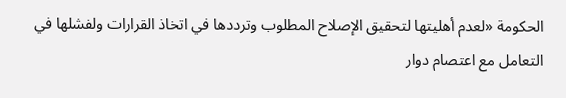الحكومة «لعدم أهليتها لتحقيق الإصلاح المطلوب وترددها في اتخاذ القرارات ولفشلها في التعامل مع اعتصام دوار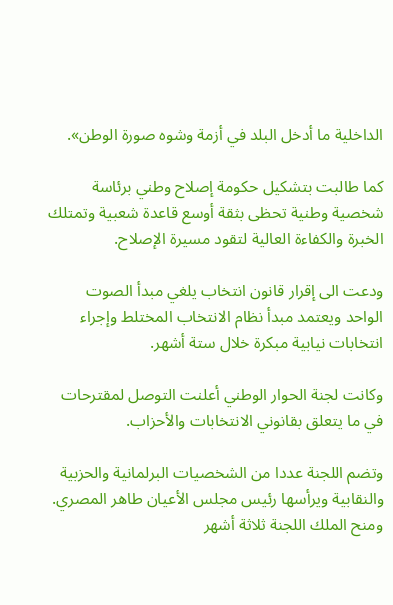الداخلية ما أدخل البلد في أزمة وشوه صورة الوطن».

كما طالبت بتشكيل حكومة إصلاح وطني برئاسة شخصية وطنية تحظى بثقة أوسع قاعدة شعبية وتمتلك الخبرة والكفاءة العالية لتقود مسيرة الإصلاح.

ودعت الى إقرار قانون انتخاب يلغي مبدأ الصوت الواحد ويعتمد مبدأ نظام الانتخاب المختلط وإجراء انتخابات نيابية مبكرة خلال ستة أشهر.

وكانت لجنة الحوار الوطني أعلنت التوصل لمقترحات في ما يتعلق بقانوني الانتخابات والأحزاب.

وتضم اللجنة عددا من الشخصيات البرلمانية والحزبية والنقابية ويرأسها رئيس مجلس الأعيان طاهر المصري. ومنح الملك اللجنة ثلاثة أشهر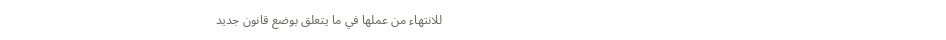للانتهاء من عملها في ما يتعلق بوضع قانون جديد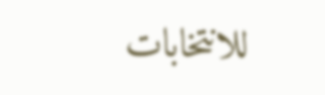للانتخابات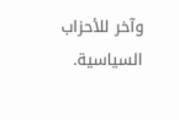وآخر للأحزاب السياسية.